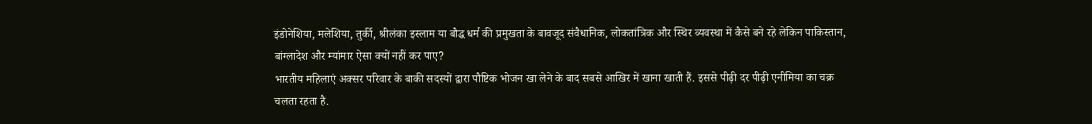इंडोनेशिया, मलेशिया, तुर्की, श्रीलंका इस्लाम या बौद्ध धर्म की प्रमुखता के बावजूद संवैधानिक, लोकतांत्रिक और स्थिर व्यवस्था में कैसे बने रहे लेकिन पाकिस्तान, बांग्लादेश और म्यांमार ऐसा क्यों नहीं कर पाए?
भारतीय महिलाएं अक्सर परिवार के बाकी सदस्यों द्वारा पौष्टिक भोजन खा लेने के बाद सबसे आखिर में खाना खाती हैं. इससे पीढ़ी दर पीढ़ी एनीमिया का चक्र चलता रहता है.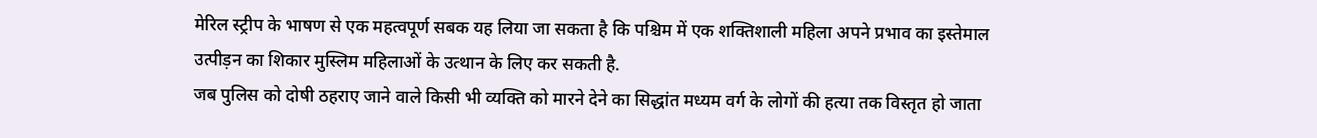मेरिल स्ट्रीप के भाषण से एक महत्वपूर्ण सबक यह लिया जा सकता है कि पश्चिम में एक शक्तिशाली महिला अपने प्रभाव का इस्तेमाल उत्पीड़न का शिकार मुस्लिम महिलाओं के उत्थान के लिए कर सकती है.
जब पुलिस को दोषी ठहराए जाने वाले किसी भी व्यक्ति को मारने देने का सिद्धांत मध्यम वर्ग के लोगों की हत्या तक विस्तृत हो जाता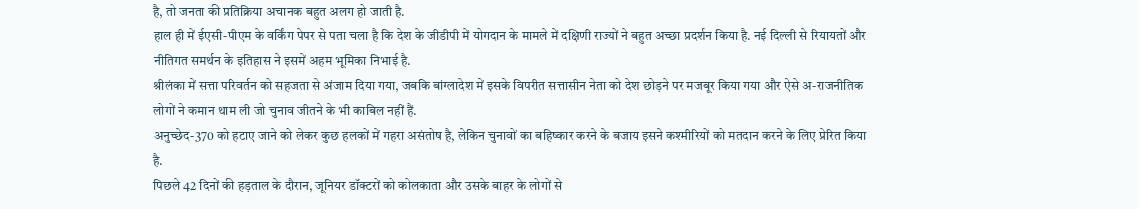है, तो जनता की प्रतिक्रिया अचानक बहुत अलग हो जाती है.
हाल ही में ईएसी-पीएम के वर्किंग पेपर से पता चला है कि देश के जीडीपी में योगदान के मामले में दक्षिणी राज्यों ने बहुत अच्छा प्रदर्शन किया है. नई दिल्ली से रियायतों और नीतिगत समर्थन के इतिहास ने इसमें अहम भूमिका निभाई है.
श्रीलंका में सत्ता परिवर्तन को सहजता से अंजाम दिया गया, जबकि बांग्लादेश में इसके विपरीत सत्तासीन नेता को देश छोड़ने पर मजबूर किया गया और ऐसे अ-राजनीतिक लोगों ने कमान थाम ली जो चुनाव जीतने के भी काबिल नहीं हैं.
अनुच्छेद-370 को हटाए जाने को लेकर कुछ हलकों में गहरा असंतोष है, लेकिन चुनावों का बहिष्कार करने के बजाय इसने कश्मीरियों को मतदान करने के लिए प्रेरित किया है.
पिछले 42 दिनों की हड़ताल के दौरान, जूनियर डॉक्टरों को कोलकाता और उसके बाहर के लोगों से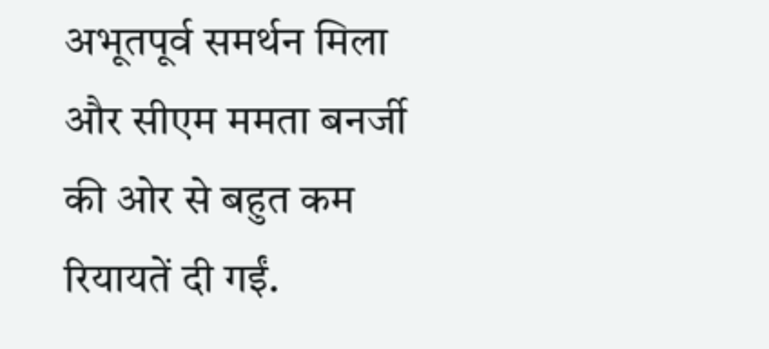अभूतपूर्व समर्थन मिला और सीएम ममता बनर्जी की ओर से बहुत कम रियायतें दी गईं.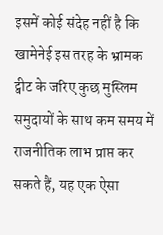इसमें कोई संदेह नहीं है कि खामेनेई इस तरह के भ्रामक ट्वीट के जरिए कुछ मुस्लिम समुदायों के साथ कम समय में राजनीतिक लाभ प्राप्त कर सकते हैं, यह एक ऐसा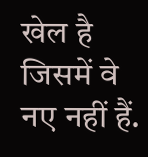खेल है जिसमें वे नए नहीं हैं.